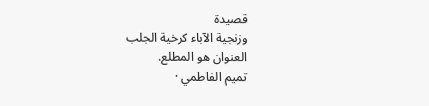قصيدة
وزنجية الآباء كرخية الجلب
العنوان هو المطلع.
تميم الفاطمي ·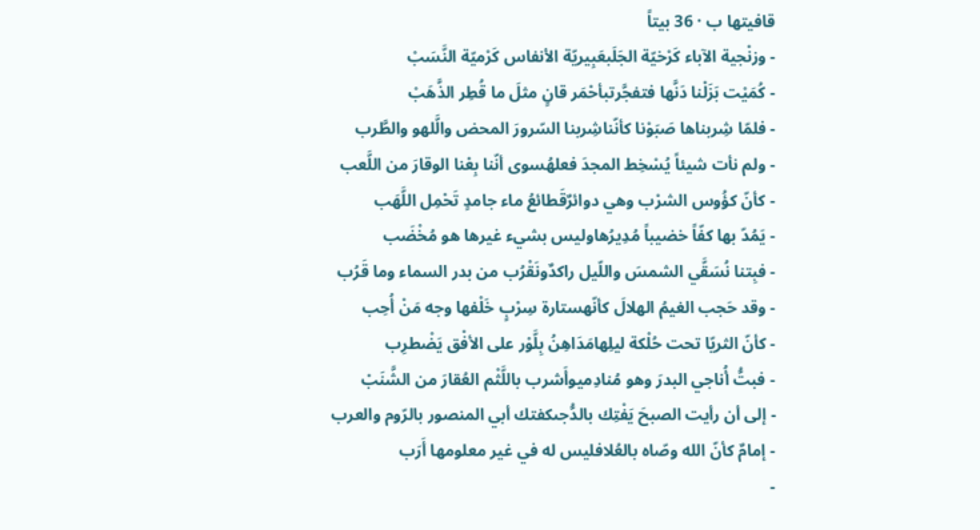قافيتها ب · 36 بيتاً
- وزنْجية الآباء كَرْخيّة الجَلَبعَبِيريّة الأنفاس كَرْميّة النَّسَبْ
- كُمَيْت بَزَلْنا دَنَّها فتفجَّرتبأحْمَر قانٍ مثلَ ما قُطِر الذَّهَبْ
- فلمّا شِربناها صَبَوْنا كأنّناشِربنا السّرورَ المحض والَّلهو والطَّرب
- ولم نأت شيئاً يُسْخِط المجدَ فعلهُسوى أنّنا بِعْنا الوقارَ من اللَّعب
- كأنّ كؤُوس الشرْب وهي دوائرٌقَطائعُ ماء جامدٍ تَحْمِل اللَّهَب
- يَمُدّ بها كفّاً خضيباً مُدِيرُهاوليس بشيء غيرها هو مُخْضَب
- فبِتنا نُسَقَّي الشمسَ واللّيل راكدٌونَقْرُب من بدر السماء وما قَرُب
- وقد حَجب الغيمُ الهلالَ كأنّهستارة سِرْبٍ خَلْفها وجه مَنْ أُحِب
- كأنّ الثريّا تحت حُلْكة ليلِهامَدَاهِنُ بِلَّوْر على الأفْق يَضْطرِب
- فبتُّ أُناجي البدرَ وهو مُنادِميوأَشرب باللَّثْم العُقارَ من الشَّنَبْ
- إلى أن رأيت الصبحَ يَفْتِك بالدُّجىكفتك أبي المنصور بالرّوم والعرب
- إمامٌ كأنّ الله وصّاه بالعُلافليس له في غير معلومها أَرَب
-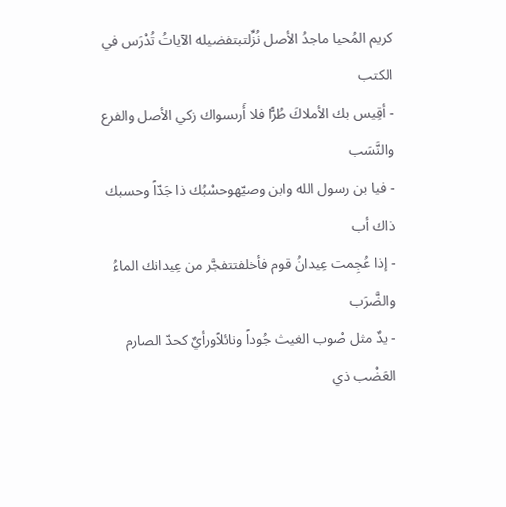كريم المُحيا ماجدُ الأصل نُزِّلتبتفضيله الآياتُ تُدْرَس في الكتب
- أقِيس بك الأملاكَ طُرًّا فلا أَرىسواك زكي الأصل والفرع والنَّسَب
- فيا بن رسول الله وابن وصيّهوحسْبُك ذا جَدّاً وحسبك ذاك أب
- إذا عُجِمت عِيدانُ قوم فأخلفتتفجَّر من عِيدانك الماءُ والضَّرَب
- يدٌ مثل صْوب الغيث جُوداً ونائلاًورأيٌ كحدّ الصارم العَضْب ذي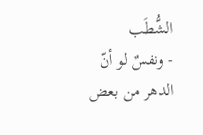الشُّطَب
- ونفسٌ لو أنّ الدهر من بعض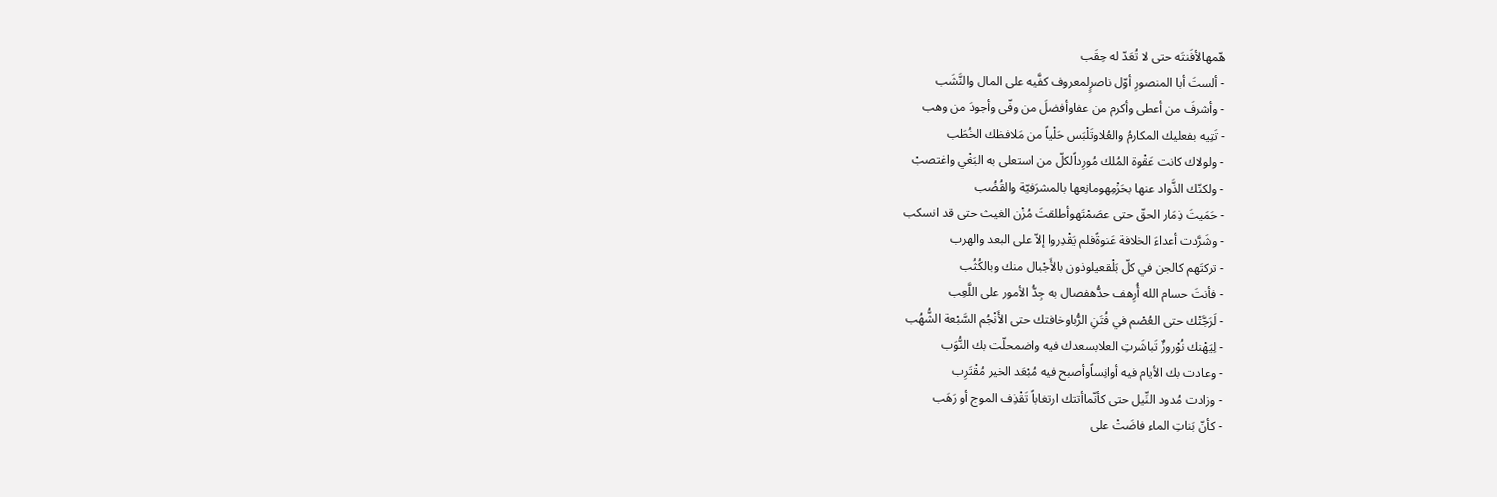هّمهالأفَنتَه حتى لا تُعَدّ له حِقَب
- ألستَ أبا المنصورِ أوّل ناصرٍلمعروف كفَّيه على المال والنَّشَب
- وأشرفَ من أعطى وأكرم من عفاوأفضلَ من وفّى وأجودَ من وهب
- تَتِيه بفعليك المكارمُ والعُلاوتَلْبَس حَلْياً من مَلافظك الخُطَب
- ولولاك كانت عَقْوة المُلك مُورِداًلكلّ من استعلى به البَغْي واغتصبْ
- ولكنّك الذَّواد عنها بحَزْمِهومانِعها بالمشرَفيّة والقُضُب
- حَمَيتَ ذِمَار الحقّ حتى عصَمْتَهوأطلقتَ مُزْن الغيث حتى قد انسكب
- وشَرَّدت أعداءَ الخلافة عَنوةًفلم يَقْدِروا إلاّ على البعد والهرب
- تركتَهم كالجن في كلّ بَلْقعيلوذون بالأَجْبال منك وبالكُثُب
- فأنتَ حسام الله أُرِهف حدُّهفصال به جِدُّ الأمور على اللَّعِب
- لَرَجَّتْك حتى العُصْم في فُتَنِ الرُّباوخافتك حتى الأَنْجُم السَّبْعة الشُّهُب
- لِيَهْنك نُوْروزٌ تَباشَرتِ العلابسعدك فيه واضمحلّت بك النُّوَب
- وعادت بك الأيام فيه أوانِساًوأصبح فيه مُبْعَد الخير مُقْتَرِب
- وزادت مُدود النِّيل حتى كأنّماأتتك ارتغاباً تَقْذِف الموج أو رَهَب
- كأنّ بَناتِ الماء فاضَتْ على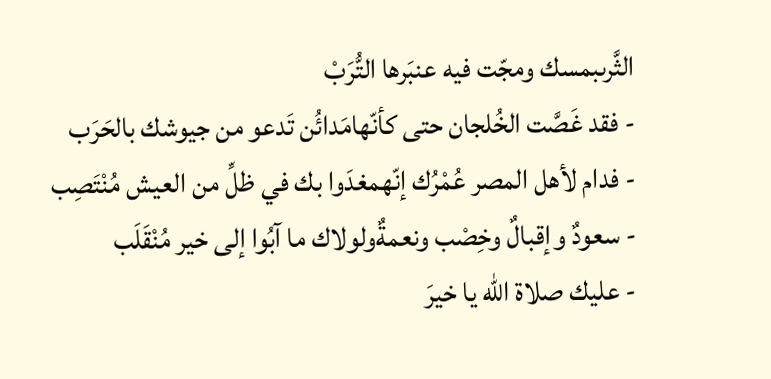الثَّرىبمسك ومجّت فيه عنبَرها التُّرَبْ
- فقد غَصَّت الخُلجان حتى كأنّهامَدائُن تَدعو من جيوشك بالحَرَب
- فدام لأهل المصر عُمْرُك إنّهمغدَوا بك في ظلِّ من العيش مُنْتَصِب
- سعودٌ وإقبالٌ وخِصْب ونعمةٌولولاك ما آبُوا إلى خير مُنْقَلَب
- عليك صلاة الله يا خيرَ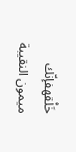خَلْقهفإنّك ميمون النقيبة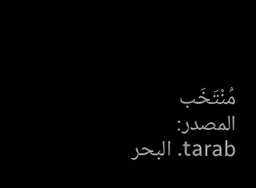مُنْتَخَب
المصدر: tarab. البحر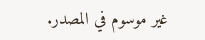غير موسوم في المصدر.